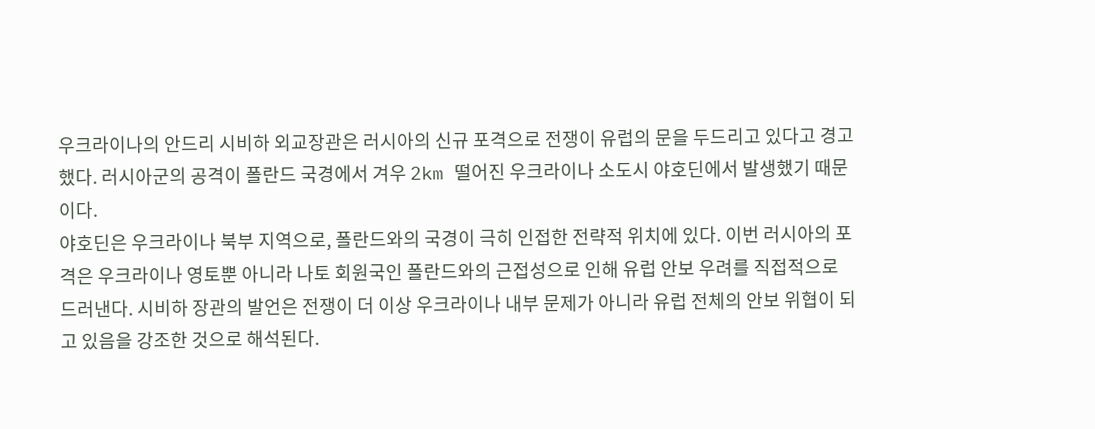우크라이나의 안드리 시비하 외교장관은 러시아의 신규 포격으로 전쟁이 유럽의 문을 두드리고 있다고 경고했다. 러시아군의 공격이 폴란드 국경에서 겨우 2km 떨어진 우크라이나 소도시 야호딘에서 발생했기 때문이다.
야호딘은 우크라이나 북부 지역으로, 폴란드와의 국경이 극히 인접한 전략적 위치에 있다. 이번 러시아의 포격은 우크라이나 영토뿐 아니라 나토 회원국인 폴란드와의 근접성으로 인해 유럽 안보 우려를 직접적으로 드러낸다. 시비하 장관의 발언은 전쟁이 더 이상 우크라이나 내부 문제가 아니라 유럽 전체의 안보 위협이 되고 있음을 강조한 것으로 해석된다.